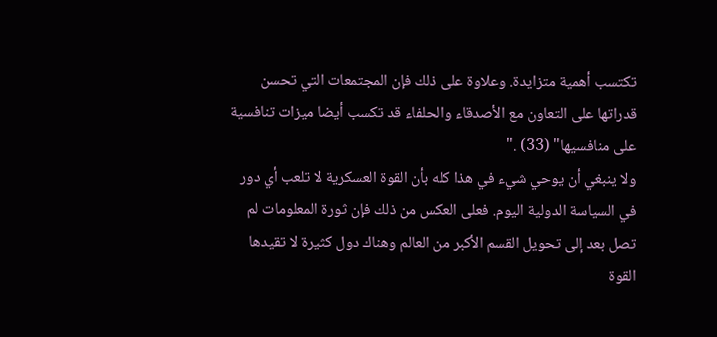تكتسب أهمية متزايدة. وعلاوة على ذلك فإن المجتمعات التي تحسن قدراتها على التعاون مع الأصدقاء والحلفاء قد تكسب أيضا ميزات تنافسية على منافسيها" (33) ."
ولا ينبغي أن يوحي شيء في هذا كله بأن القوة العسكرية لا تلعب أي دور في السياسة الدولية اليوم. فعلى العكس من ذلك فإن ثورة المعلومات لم تصل بعد إلى تحويل القسم الأكبر من العالم وهناك دول كثيرة لا تقيدها القوة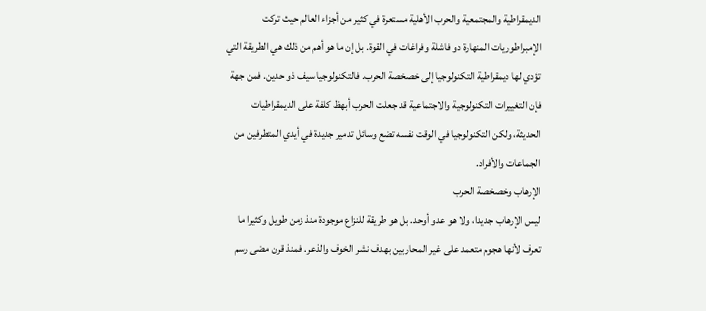الديمقراطية والمجتمعية والحرب الأهلية مستعرة في كثير من أجزاء العالم حيث تركت الإمبراطوريات المنهارة دو فاشلة وفراغات في القوة. بل إن ما هو أهم من ذلك هي الطريقة التي تؤدي لها ديمقراطية التكنولوجيا إلى خصخصة الحرب. فالتكنولوجيا سيف ذو حدين. فمن جهة فإن التغييرات التكنولوجية والاجتماعية قد جعلت الحرب أبهظ كلفة على الديمقراطيات الحديثة، ولكن التكنولوجيا في الوقت نفسه تضع وسائل تدمير جديدة في أيدي المتطرفين من الجماعات والأفراد.
الإرهاب وخصخصة الحرب
ليس الإرهاب جديدا، ولا هو عدو أوحد. بل هو طريقة للنزاع موجودة منذ زمن طويل وكثيرا ما تعرف لأنها هجوم متعمد على غير المحاربين بهدف نشر الخوف والذعر. فمنذ قرن مضى رسم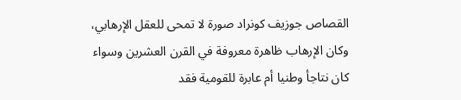القصاص جوزيف كونراد صورة لا تمحى للعقل الإرهابي، وكان الإرهاب ظاهرة معروفة في القرن العشرين وسواء كان نتاجأ وطنيا أم عابرة للقومية فقد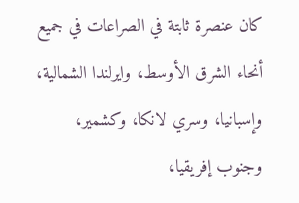كان عنصرة ثابتة في الصراعات في جميع أنحاء الشرق الأوسط، وايرلندا الشمالية، وإسبانيا، وسري لانكا، وكشمير، وجنوب إفريقيا،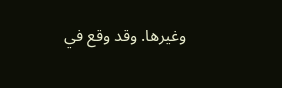وغيرها. وقد وقع في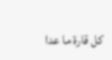كل قارة ما عدا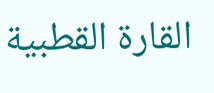القارة القطبية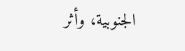الجنوبية، وأثر